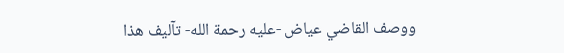ووصف القاضي عياض -عليه رحمة الله- تآليف هذا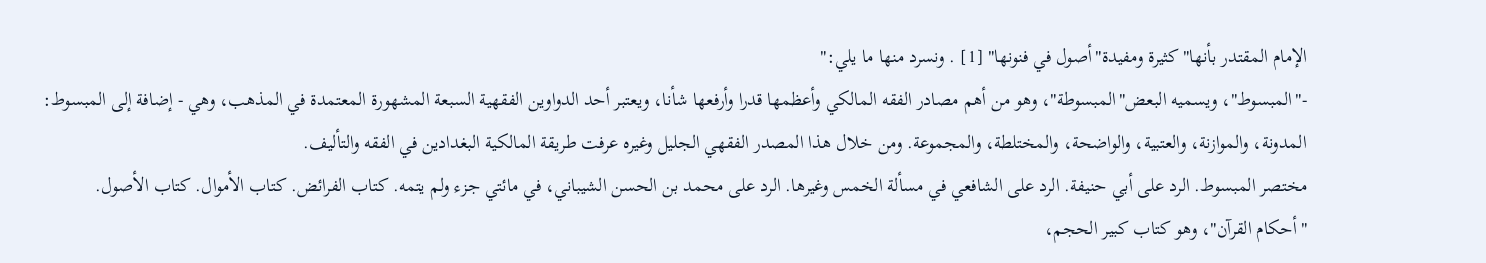الإمام المقتدر بأنها"كثيرة ومفيدة"أصول في فنونها" [1] . ونسرد منها ما يلي:"
-"المبسوط"، ويسميه البعض"المبسوطة"، وهو من أهم مصادر الفقه المالكي وأعظمها قدرا وأرفعها شأنا، ويعتبر أحد الدواوين الفقهية السبعة المشهورة المعتمدة في المذهب، وهي - إضافة إلى المبسوط: المدونة، والموازنة، والعتبية، والواضحة، والمختلطة، والمجموعة. ومن خلال هذا المصدر الفقهي الجليل وغيره عرفت طريقة المالكية البغدادين في الفقه والتأليف.
مختصر المبسوط. الرد على أبي حنيفة. الرد على الشافعي في مسألة الخمس وغيرها. الرد على محمد بن الحسن الشيباني، في مائتي جزء ولم يتمه. كتاب الفرائض. كتاب الأموال. كتاب الأصول.
"أحكام القرآن"، وهو كتاب كبير الحجم،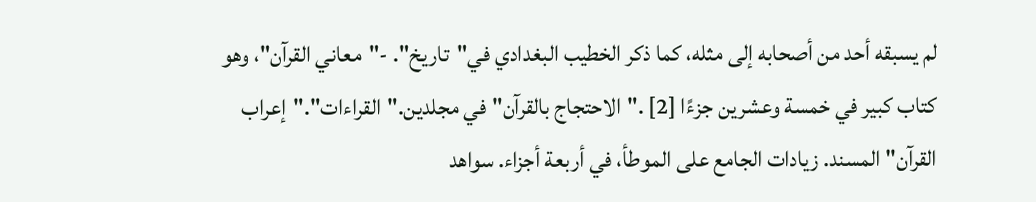لم يسبقه أحد من أصحابه إلى مثله، كما ذكر الخطيب البغدادي في"تاريخ". -"معاني القرآن"، وهو كتاب كبير في خمسة وعشرين جزءًا [2] ."الاحتجاج بالقرآن"في مجلدين."القراءات"."إعراب القرآن"المسند. زيادات الجامع على الموطأ، في أربعة أجزاء. سواهد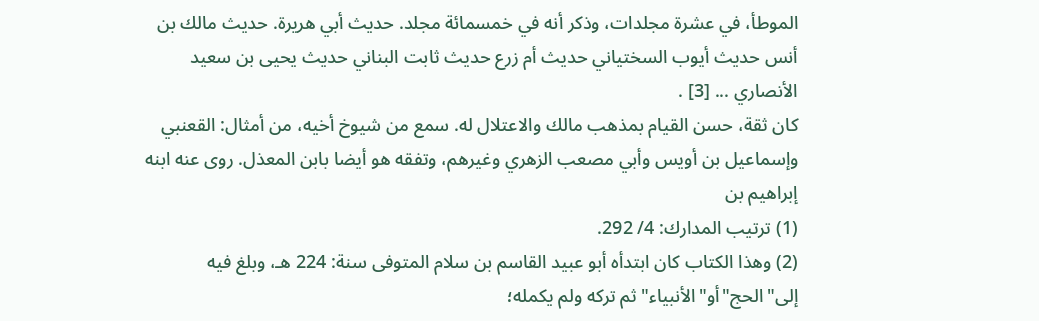الموطأ، في عشرة مجلدات، وذكر أنه في خمسمائة مجلد. حديث أبي هريرة. حديث مالك بن أنس حديث أيوب السختياني حديث أم زرع حديث ثابت البناني حديث يحيى بن سعيد الأنصاري ... [3] .
كان ثقة، حسن القيام بمذهب مالك والاعتلال له. سمع من شيوخ أخيه، من أمثال: القعنبي وإسماعيل بن أويس وأبي مصعب الزهري وغيرهم، وتفقه هو أيضا بابن المعذل. روى عنه ابنه إبراهيم بن
(1) ترتيب المدارك: 4/ 292.
(2) وهذا الكتاب كان ابتدأه أبو عبيد القاسم بن سلام المتوفى سنة: 224 هـ، وبلغ فيه إلى"الحج"أو"الأنبياء"ثم تركه ولم يكمله؛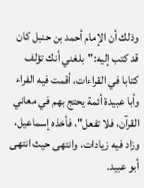وذلك أن الإمام أحمد بن حنبل كان قد كتب إليه:"بلغني أنك تؤلف كتابا في القراءات، أقمت فيه الفراء وأبا عبيدة أئمة يحتج بهم في معاني القرآن، فلا تفعل"، فأخذه إسماعيل، وزاد فيه زيادات، وانتهى حيث انتهى أبو عبيد.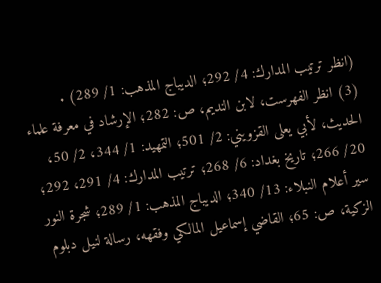(انظر ترتيب المدارك: 4/ 292؛ الديباج المذهب: 1/ 289) .
(3) انظر الفهرست، لابن النديم، ص: 282؛ الإرشاد في معرفة علماء الحديث، لأبي يعلى القزويني: 2/ 501؛ التمهيد: 1/ 344، 2/ 50، 20/ 266؛ تاريخ بغداد: 6/ 268؛ ترتيب المدارك: 4/ 291، 292؛ سير أعلام النبلاء: 13/ 340؛ الديباج المذهب: 1/ 289؛ شجرة النور الزكية، ص: 65؛ القاضي إسماعيل المالكي وفقهه، رسالة لنيل دبلوم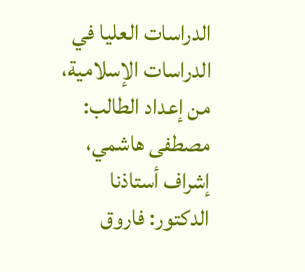الدراسات العليا في الدراسات الإسلامية، من إعداد الطالب: مصطفى هاشمي، إشراف أستاذنا الدكتور: فاروق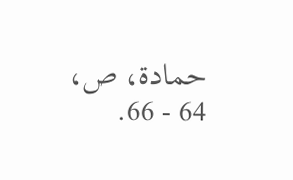حمادة، ص، 64 - 66.